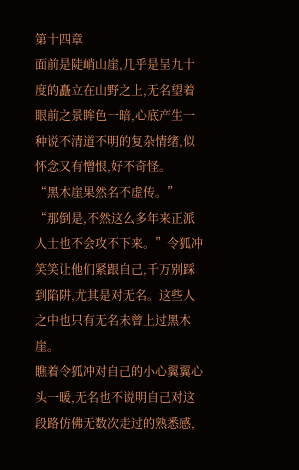第十四章
面前是陡峭山崖,几乎是呈九十度的矗立在山野之上,无名望着眼前之景眸色一暗,心底产生一种说不清道不明的复杂情绪,似怀念又有憎恨,好不奇怪。
“黑木崖果然名不虚传。”
“那倒是,不然这么多年来正派人士也不会攻不下来。”令狐冲笑笑让他们紧跟自己,千万别踩到陷阱,尤其是对无名。这些人之中也只有无名未曾上过黑木崖。
瞧着令狐冲对自己的小心翼翼心头一暖,无名也不说明自己对这段路仿佛无数次走过的熟悉感,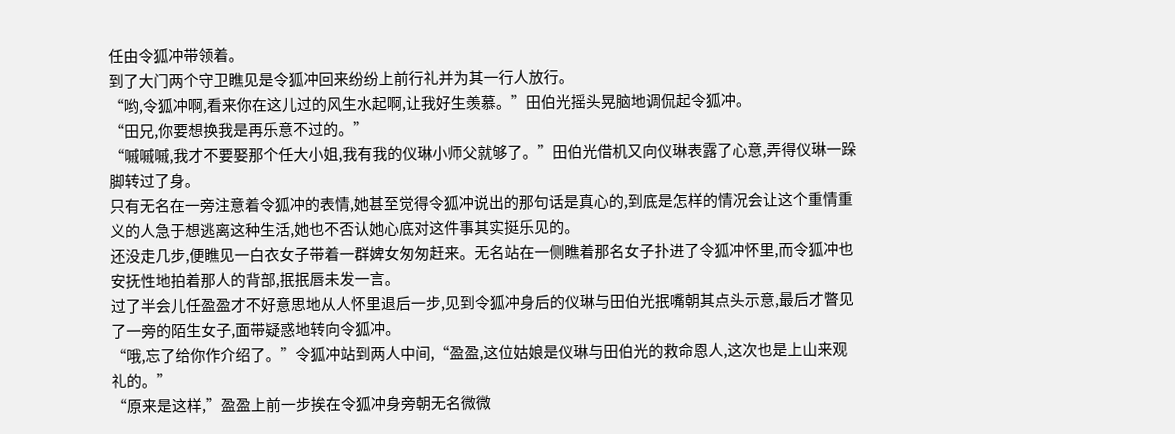任由令狐冲带领着。
到了大门两个守卫瞧见是令狐冲回来纷纷上前行礼并为其一行人放行。
“哟,令狐冲啊,看来你在这儿过的风生水起啊,让我好生羡慕。”田伯光摇头晃脑地调侃起令狐冲。
“田兄,你要想换我是再乐意不过的。”
“嘁嘁嘁,我才不要娶那个任大小姐,我有我的仪琳小师父就够了。”田伯光借机又向仪琳表露了心意,弄得仪琳一跺脚转过了身。
只有无名在一旁注意着令狐冲的表情,她甚至觉得令狐冲说出的那句话是真心的,到底是怎样的情况会让这个重情重义的人急于想逃离这种生活,她也不否认她心底对这件事其实挺乐见的。
还没走几步,便瞧见一白衣女子带着一群婢女匆匆赶来。无名站在一侧瞧着那名女子扑进了令狐冲怀里,而令狐冲也安抚性地拍着那人的背部,抿抿唇未发一言。
过了半会儿任盈盈才不好意思地从人怀里退后一步,见到令狐冲身后的仪琳与田伯光抿嘴朝其点头示意,最后才瞥见了一旁的陌生女子,面带疑惑地转向令狐冲。
“哦,忘了给你作介绍了。”令狐冲站到两人中间,“盈盈,这位姑娘是仪琳与田伯光的救命恩人,这次也是上山来观礼的。”
“原来是这样,”盈盈上前一步挨在令狐冲身旁朝无名微微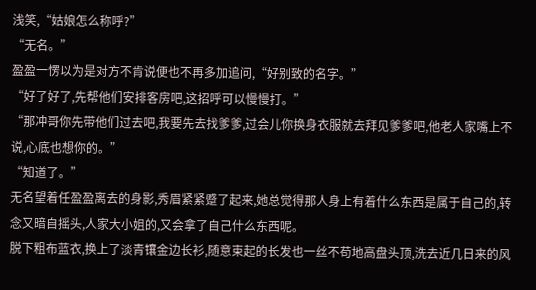浅笑,“姑娘怎么称呼?”
“无名。”
盈盈一愣以为是对方不肯说便也不再多加追问,“好别致的名字。”
“好了好了,先帮他们安排客房吧,这招呼可以慢慢打。”
“那冲哥你先带他们过去吧,我要先去找爹爹,过会儿你换身衣服就去拜见爹爹吧,他老人家嘴上不说,心底也想你的。”
“知道了。”
无名望着任盈盈离去的身影,秀眉紧紧蹙了起来,她总觉得那人身上有着什么东西是属于自己的,转念又暗自摇头,人家大小姐的,又会拿了自己什么东西呢。
脱下粗布蓝衣,换上了淡青镶金边长衫,随意束起的长发也一丝不苟地高盘头顶,洗去近几日来的风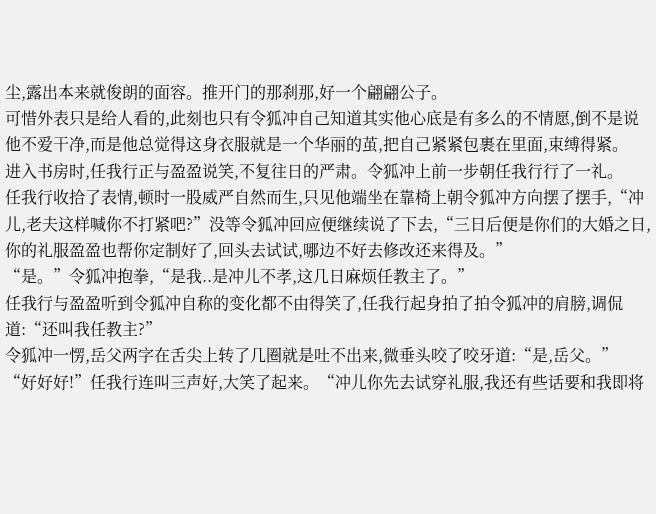尘,露出本来就俊朗的面容。推开门的那刹那,好一个翩翩公子。
可惜外表只是给人看的,此刻也只有令狐冲自己知道其实他心底是有多么的不情愿,倒不是说他不爱干净,而是他总觉得这身衣服就是一个华丽的茧,把自己紧紧包裹在里面,束缚得紧。
进入书房时,任我行正与盈盈说笑,不复往日的严肃。令狐冲上前一步朝任我行行了一礼。
任我行收拾了表情,顿时一股威严自然而生,只见他端坐在靠椅上朝令狐冲方向摆了摆手,“冲儿,老夫这样喊你不打紧吧?”没等令狐冲回应便继续说了下去,“三日后便是你们的大婚之日,你的礼服盈盈也帮你定制好了,回头去试试,哪边不好去修改还来得及。”
“是。”令狐冲抱拳,“是我..是冲儿不孝,这几日麻烦任教主了。”
任我行与盈盈听到令狐冲自称的变化都不由得笑了,任我行起身拍了拍令狐冲的肩膀,调侃道:“还叫我任教主?”
令狐冲一愣,岳父两字在舌尖上转了几圈就是吐不出来,微垂头咬了咬牙道:“是,岳父。”
“好好好!”任我行连叫三声好,大笑了起来。“冲儿你先去试穿礼服,我还有些话要和我即将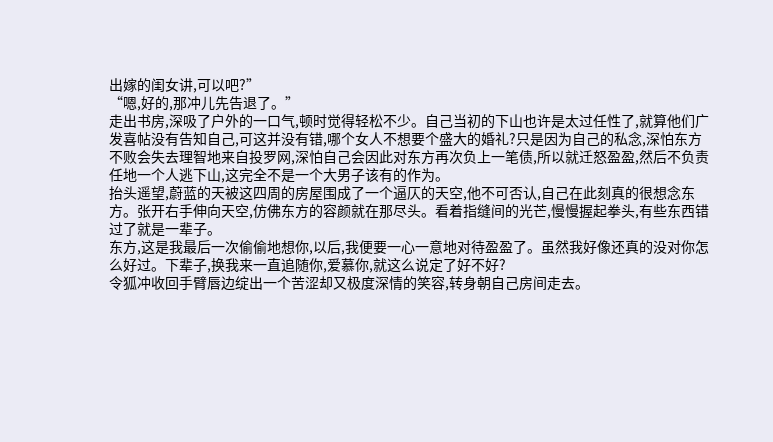出嫁的闺女讲,可以吧?”
“嗯,好的,那冲儿先告退了。”
走出书房,深吸了户外的一口气,顿时觉得轻松不少。自己当初的下山也许是太过任性了,就算他们广发喜帖没有告知自己,可这并没有错,哪个女人不想要个盛大的婚礼?只是因为自己的私念,深怕东方不败会失去理智地来自投罗网,深怕自己会因此对东方再次负上一笔债,所以就迁怒盈盈,然后不负责任地一个人逃下山,这完全不是一个大男子该有的作为。
抬头遥望,蔚蓝的天被这四周的房屋围成了一个逼仄的天空,他不可否认,自己在此刻真的很想念东方。张开右手伸向天空,仿佛东方的容颜就在那尽头。看着指缝间的光芒,慢慢握起拳头,有些东西错过了就是一辈子。
东方,这是我最后一次偷偷地想你,以后,我便要一心一意地对待盈盈了。虽然我好像还真的没对你怎么好过。下辈子,换我来一直追随你,爱慕你,就这么说定了好不好?
令狐冲收回手臂唇边绽出一个苦涩却又极度深情的笑容,转身朝自己房间走去。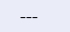---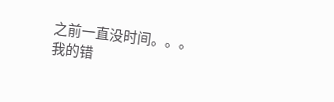之前一直没时间。。。我的错